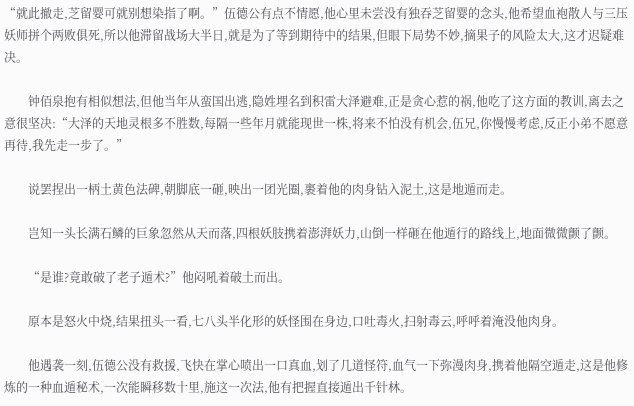“就此撤走,芝留婴可就别想染指了啊。”伍德公有点不情愿,他心里未尝没有独吞芝留婴的念头,他希望血袍散人与三压妖师拼个两败俱死,所以他滞留战场大半日,就是为了等到期待中的结果,但眼下局势不妙,摘果子的风险太大,这才迟疑难决。

        钟佰泉抱有相似想法,但他当年从蛮国出逃,隐姓埋名到积雷大泽避难,正是贪心惹的祸,他吃了这方面的教训,离去之意很坚决:“大泽的天地灵根多不胜数,每隔一些年月就能现世一株,将来不怕没有机会,伍兄,你慢慢考虑,反正小弟不愿意再待,我先走一步了。”

        说罢捏出一柄土黄色法碑,朝脚底一砸,映出一团光圈,裹着他的肉身钻入泥土,这是地遁而走。

        岂知一头长满石鳞的巨象忽然从天而落,四根妖肢携着澎湃妖力,山倒一样砸在他遁行的路线上,地面微微颤了颤。

        “是谁?竟敢破了老子遁术?”他闷吼着破土而出。

        原本是怒火中烧,结果扭头一看,七八头半化形的妖怪围在身边,口吐毒火,扫射毒云,呼呼着淹没他肉身。

        他遇袭一刻,伍德公没有救援,飞快在掌心喷出一口真血,划了几道怪符,血气一下弥漫肉身,携着他隔空遁走,这是他修炼的一种血遁秘术,一次能瞬移数十里,施这一次法,他有把握直接遁出千针林。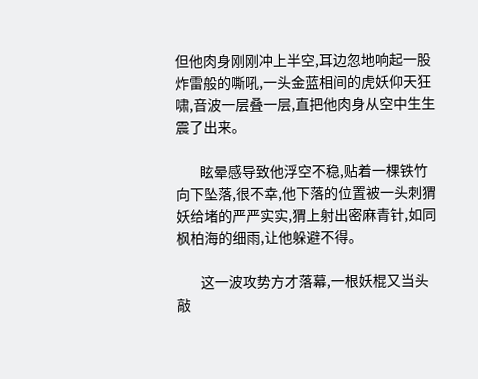但他肉身刚刚冲上半空,耳边忽地响起一股炸雷般的嘶吼,一头金蓝相间的虎妖仰天狂啸,音波一层叠一层,直把他肉身从空中生生震了出来。

        眩晕感导致他浮空不稳,贴着一棵铁竹向下坠落,很不幸,他下落的位置被一头刺猬妖给堵的严严实实,猬上射出密麻青针,如同枫柏海的细雨,让他躲避不得。

        这一波攻势方才落幕,一根妖棍又当头敲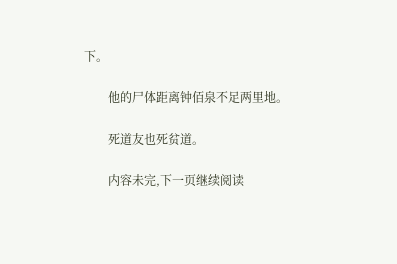下。

        他的尸体距离钟佰泉不足两里地。

        死道友也死贫道。

        内容未完,下一页继续阅读